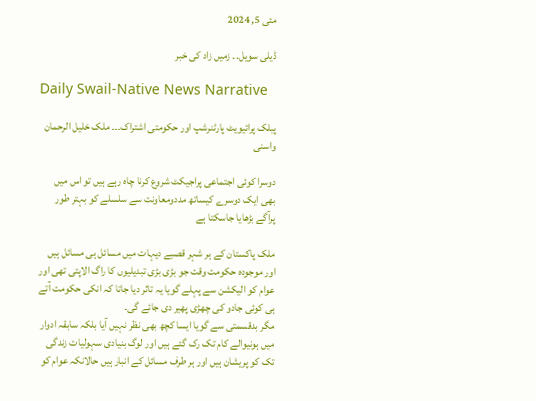مئی 5, 2024

ڈیلی سویل۔۔ زمیں زاد کی خبر

Daily Swail-Native News Narrative

پبلک پرائیویٹ پارٹنرشپ اور حکومتی اشتراک۔۔۔ ملک خلیل الرحمان واسنی

دوسرا کوئی اجتماعی پراجیکٹ شروع کرنا چاہ رہے ہیں تو اس میں بھی ایک دوسرے کیساتھ مددومعاونت سے سلسلے کو بہتر طور پرآگے بڑھایا جاسکتا ہے

ملک پاکستان کے ہر شہر قصبے دیہات میں مسائل ہی مسائل ہیں اور موجودہ حکومت وقت جو بڑی بڑی تبدیلیوں کا راگ الاپتی تھی اور عوام کو الیکشن سے پہلے گویا یہ تاثر دیا جاتا کہ انکی حکومت آتے ہی کوئی جادو کی چھڑی پھیر دی جائے گی۔
مگر بدقسمتی سے گویا ایسا کچھ بھی نظر نہیں آیا بلکہ سابقہ ادوار میں ہونیوالے کام تک رک گئے ہیں اور لوگ بنیادی سہولیات زندگی تک کو پریشان ہیں اور ہر طرف مسائل کے انبار ہیں حالانکہ عوام کو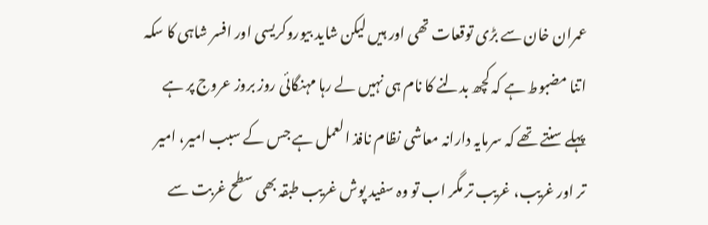عمران خان سے بڑی توقعات تھی اور ہیں لیکن شاید بیوروکریسی اور افسر شاہی کا سکہ اتنا مضبوط ہے کہ کچھ بدلنے کا نام ہی نہیں لے رہا مہنگائی روز بروز عروج پر ہے پہلے سنتے تھے کہ سرمایہ دارانہ معاشی نظام نافذ العمل ہے جس کے سبب امیر، امیر تر اور غریب، غریب تر مگر اب تو وہ سفید پوش غریب طبقہ بھی سطح غربت سے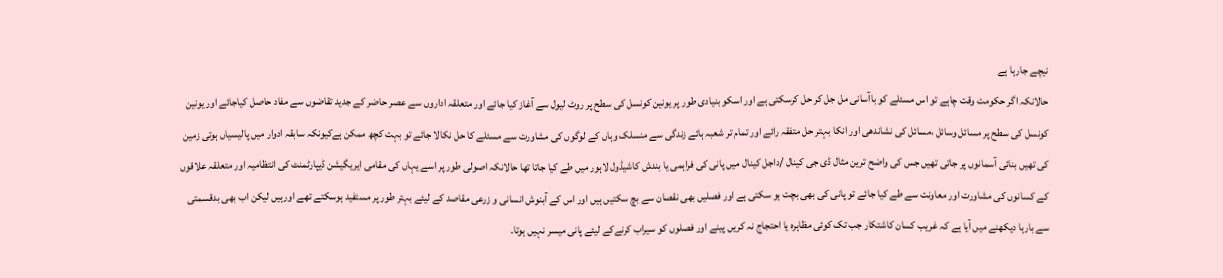نیچے جارہا ہے
حالانکہ اگر حکومت وقت چاہے تو اس مسئلے کو باآسانی مل جل کر حل کرسکتی ہے اور اسکو بنیادی طور پر یونین کونسل کی سطح پر روٹ لیول سے آغاز کیا جائے اور متعلقہ اداروں سے عصر حاضر کے جدید تقاضوں سے مفاد حاصل کیاجائے اور یونین کونسل کی سطح پر مسائل وسائل ،مسائل کی نشاندھی اور انکا بہتر حل متفقہ رائے اور تمام تر شعبہ ہائے زندگی سے منسلک وہاں کے لوگوں کی مشاورت سے مسئلے کا حل نکالا جائے تو بہت کچھ ممکن ہےکیونکہ سابقہ ادوار میں پالیسیاں ہوتی زمین کی تھیں بنائی آسمانوں پر جاتی تھیں جس کی واضح ترین مثال ڈی جی کینال /داجل کینال میں پانی کی فراہمی یا بندش کاشیڈول لاہور میں طے کیا جاتا تھا حالانکہ اصولی طور پر اسے یہاں کی مقامی ایریگیشن ڈیپارٹمنٹ کی انتظامیہ اور متعلقہ علاقوں کے کسانوں کی مشاورت اور معاونت سے طے کیا جائے تو پانی کی بھی بچت ہو سکتی ہے اور فصلیں بھی نقصان سے بچ سکتیں ہیں اور اس کے آبنوش انسانی و زرعی مقاصد کے لیئے بہتر طور پر مستفید ہوسکتے تھے اورہیں لیکن اب بھی بدقسمتی سے بارہا دیکھنے میں آیا ہے کہ غریب کسان کاشتکار جب تک کوئی مظاہرہ یا احتجاج نہ کریں پینے اور فصلوں کو سیراب کرنےکے لیئے پانی میسر نہیں ہوتا۔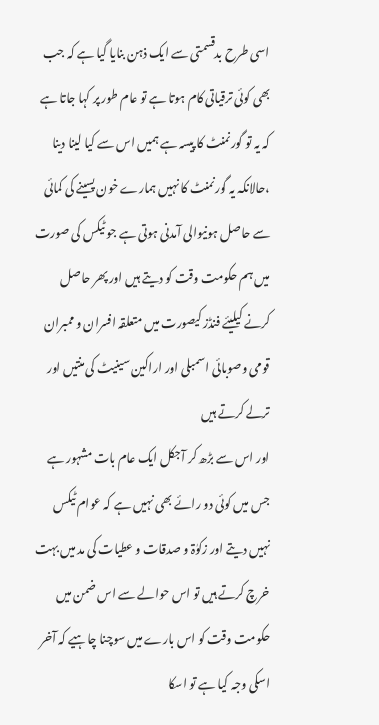اسی طرح بدقسمتی سے ایک ذہن بنایا گیا ہے کہ جب بھی کوئی ترقیاتی کام ہوتا ہے تو عام طور پر کہا جاتا ہے کہ یہ تو گورنمنٹ کا پیسہ ہے ہمیں اس سے کیا لینا دینا ،حالانکہ یہ گورنمنٹ کا نہیں ہمارے خون پسینے کی کمائی سے حاصل ہونیوالی آمدنی ہوتی ہے جو ٹیکس کی صورت میں ہم حکومت وقت کو دیتے ہیں اور پھر حاصل کرنے کیلیئے فنڈز کیصورت میں متعلقہ افسران و ممبران قومی وصوبائی اسمبلی اور اراکین سینیٹ کی منتیں اور ترلے کرتے ہیں
اور اس سے بڑھ کر آجکل ایک عام بات مشہور ہے جس میں کوئی دو رائے بھی نہیں ہے کہ عوام ٹیکس نہیں دیتے اور زکوٰۃ و صدقات و عطیات کی مد میں بہت خرچ کرتے ہیں تو اس حوالے سے اس ضمن میں حکومت وقت کو اس بارے میں سوچنا چاہیے کہ آخر اسکی وجہ کیا ہے تو اسکا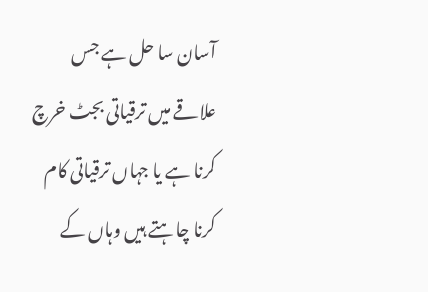آسان سا حل ہے جس علاقے میں ترقیاتی بجٹ خرچ کرنا ہے یا جہاں ترقیاتی کام کرنا چاہتے ہیں وہاں کے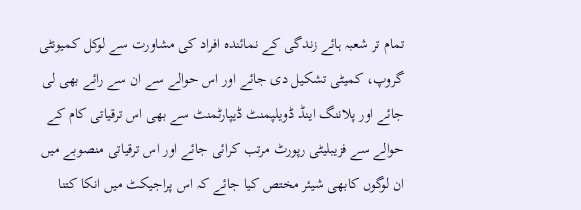تمام تر شعبہ ہائے زندگی کے نمائندہ افراد کی مشاورت سے لوکل کمیونٹی گروپ، کمیٹی تشکیل دی جائے اور اس حوالے سے ان سے رائے بھی لی جائے اور پلاننگ اینڈ ڈویلپمنٹ ڈیپارٹمنٹ سے بھی اس ترقیاتی کام کے حوالے سے فزیبلیٹی رپورٹ مرتب کرائی جائے اور اس ترقیاتی منصوبے میں ان لوگوں کابھی شیئر مختص کیا جائے کہ اس پراجیکٹ میں انکا کتنا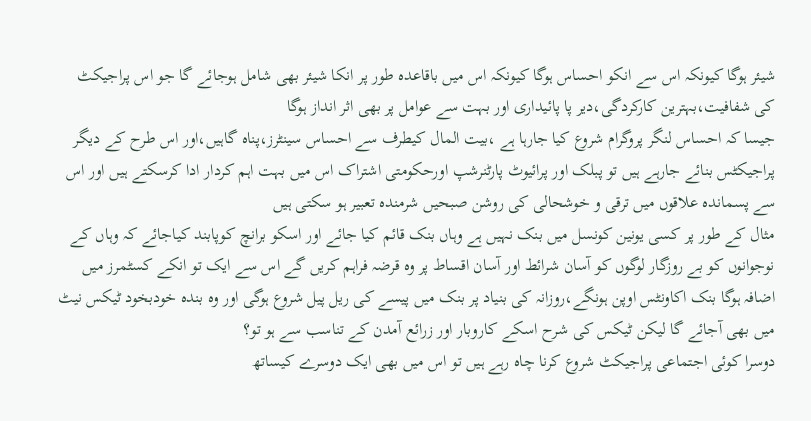شیئر ہوگا کیونکہ اس سے انکو احساس ہوگا کیونکہ اس میں باقاعدہ طور پر انکا شیئر بھی شامل ہوجائے گا جو اس پراجیکٹ کی شفافیت،بہترین کارکردگی،دیر پا پائیداری اور بہت سے عوامل پر بھی اثر انداز ہوگا
جیسا کہ احساس لنگر پروگرام شروع کیا جارہا ہے ،بیت المال کیطرف سے احساس سینٹرز،پناہ گاہیں،اور اس طرح کے دیگر پراجیکٹس بنائے جارہے ہیں تو پبلک اور پرائیوٹ پارٹنرشپ اورحکومتی اشتراک اس میں بہت اہم کردار ادا کرسکتے ہیں اور اس سے پسماندہ علاقوں میں ترقی و خوشحالی کی روشن صبحیں شرمندہ تعبیر ہو سکتی ہیں
مثال کے طور پر کسی یونین کونسل میں بنک نہیں ہے وہاں بنک قائم کیا جائے اور اسکو برانچ کوپابند کیاجائے کہ وہاں کے نوجوانوں کو بے روزگار لوگوں کو آسان شرائط اور آسان اقساط پر وہ قرضہ فراہم کریں گے اس سے ایک تو انکے کسٹمرز میں اضافہ ہوگا بنک اکاونٹس اوپن ہونگے،روزانہ کی بنیاد پر بنک میں پیسے کی ریل پیل شروع ہوگی اور وہ بندہ خودبخود ٹیکس نیٹ میں بھی آجائے گا لیکن ٹیکس کی شرح اسکے کاروبار اور زرائع آمدن کے تناسب سے ہو تو؟
دوسرا کوئی اجتماعی پراجیکٹ شروع کرنا چاہ رہے ہیں تو اس میں بھی ایک دوسرے کیساتھ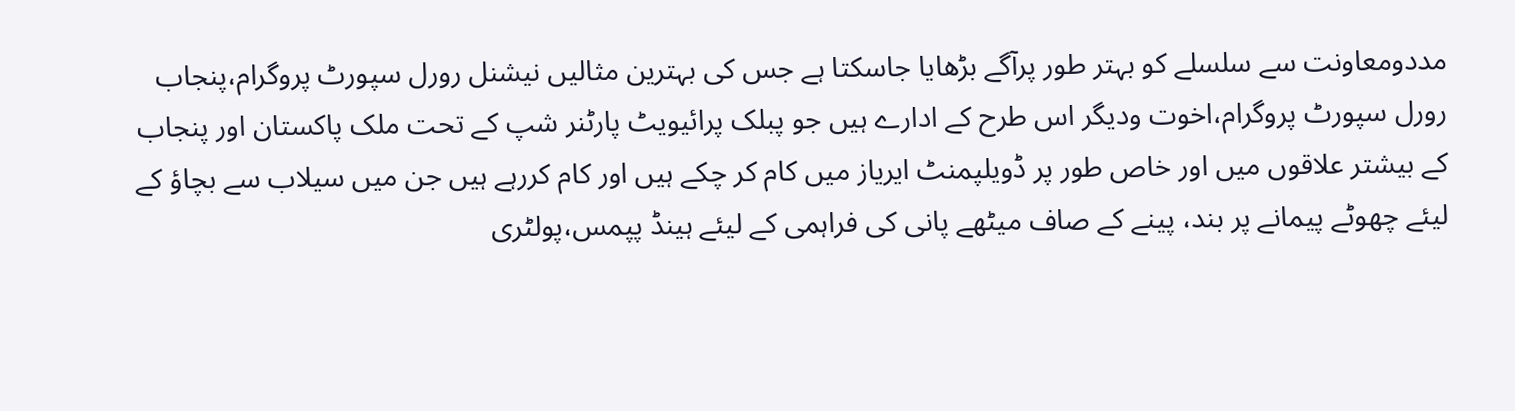مددومعاونت سے سلسلے کو بہتر طور پرآگے بڑھایا جاسکتا ہے جس کی بہترین مثالیں نیشنل رورل سپورٹ پروگرام،پنجاب رورل سپورٹ پروگرام،اخوت ودیگر اس طرح کے ادارے ہیں جو پبلک پرائیویٹ پارٹنر شپ کے تحت ملک پاکستان اور پنجاب کے بیشتر علاقوں میں اور خاص طور پر ڈویلپمنٹ ایریاز میں کام کر چکے ہیں اور کام کررہے ہیں جن میں سیلاب سے بچاؤ کے لیئے چھوٹے پیمانے پر بند، پینے کے صاف میٹھے پانی کی فراہمی کے لیئے ہینڈ پپمس،پولٹری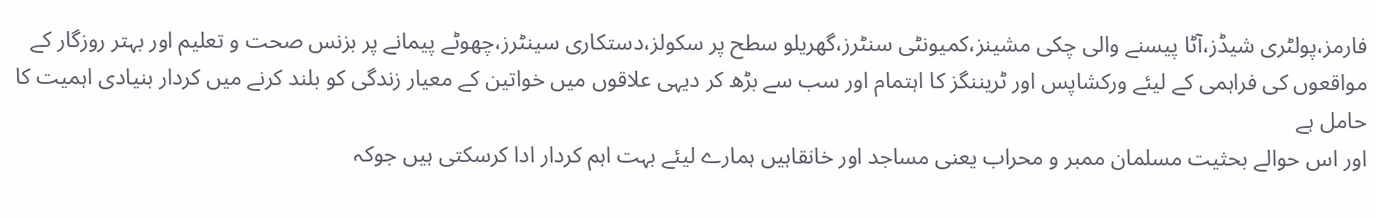فارمز،پولٹری شیڈز،آٹا پیسنے والی چکی مشینز،کمیونٹی سنٹرز،گھریلو سطح پر سکولز،دستکاری سینٹرز،چھوٹے پیمانے پر بزنس صحت و تعلیم اور بہتر روزگار کے مواقعوں کی فراہمی کے لیئے ورکشاپس اور ٹریننگز کا اہتمام اور سب سے بڑھ کر دیہی علاقوں میں خواتین کے معیار زندگی کو بلند کرنے میں کردار بنیادی اہمیت کا حامل ہے
اور اس حوالے بحثیت مسلمان ممبر و محراب یعنی مساجد اور خانقاہیں ہمارے لیئے بہت اہم کردار ادا کرسکتی ہیں جوکہ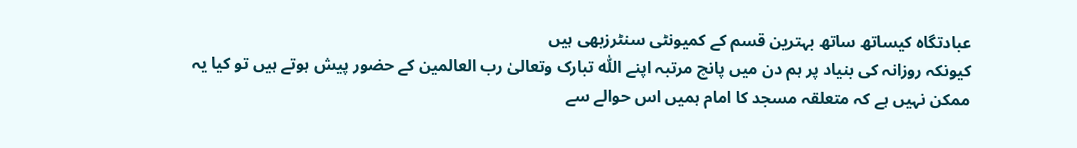عبادتگاہ کیساتھ ساتھ بہترین قسم کے کمیونٹی سنٹرزبھی ہیں
کیونکہ روزانہ کی بنیاد پر ہم دن میں پانچ مرتبہ اپنے اللّٰہ تبارک وتعالیٰ رب العالمین کے حضور پیش ہوتے ہیں تو کیا یہ ممکن نہیں ہے کہ متعلقہ مسجد کا امام ہمیں اس حوالے سے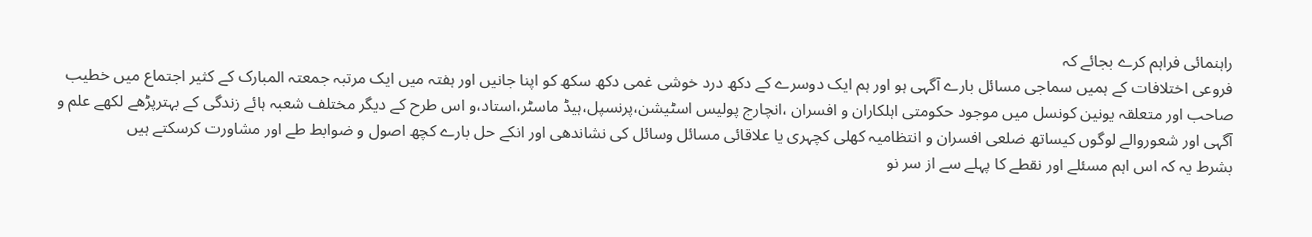راہنمائی فراہم کرے بجائے کہ
فروعی اختلافات کے ہمیں سماجی مسائل بارے آگہی ہو اور ہم ایک دوسرے کے دکھ درد خوشی غمی دکھ سکھ کو اپنا جانیں اور ہفتہ میں ایک مرتبہ جمعتہ المبارک کے کثیر اجتماع میں خطیب صاحب اور متعلقہ یونین کونسل میں موجود حکومتی اہلکاران و افسران ،انچارج پولیس اسٹیشن،پرنسپل،ہیڈ ماسٹر،استاد،و اس طرح کے دیگر مختلف شعبہ ہائے زندگی کے بہترپڑھے لکھے علم و آگہی اور شعوروالے لوگوں کیساتھ ضلعی افسران و انتظامیہ کھلی کچہری یا علاقائی مسائل وسائل کی نشاندھی اور انکے حل بارے کچھ اصول و ضوابط طے اور مشاورت کرسکتے ہیں
بشرط یہ کہ اس اہم مسئلے اور نقطے کا پہلے سے از سر نو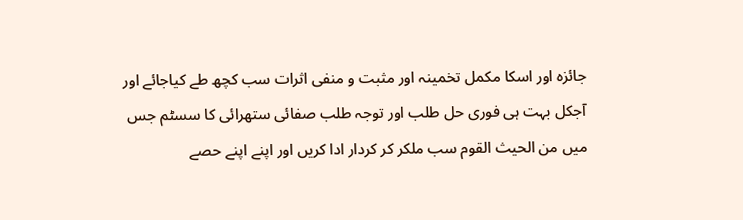جائزہ اور اسکا مکمل تخمینہ اور مثبت و منفی اثرات سب کچھ طے کیاجائے اور آجکل بہت ہی فوری حل طلب اور توجہ طلب صفائی ستھرائی کا سسٹم جس میں من الحیث القوم سب ملکر کر کردار ادا کریں اور اپنے اپنے حصے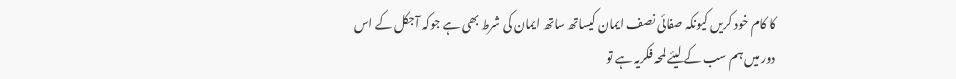کا کام خود کریں کیونکہ صفائی نصف ایمان کیساتھ ساتھ ایمان کی شرط بھی ہے جوکہ آجکل کے اس دور میں ہم سب کے لیئے لمحہ فکریہ ہے تو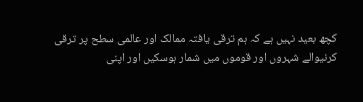کچھ بعید نہیں ہے کہ ہم ترقی یافتہ ممالک اور عالمی سطح پر ترقی کرنیوالے شہروں اور قوموں میں شمار ہوسکیں اور اپنی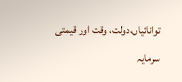توانائیاں،دولت، وقت اور قیمتی سرمایہ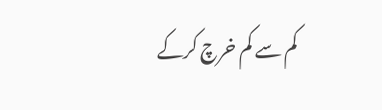کم سے کم خرچ کرکے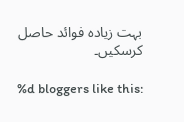بہت زیادہ فوائد حاصل کرسکیں۔

%d bloggers like this: